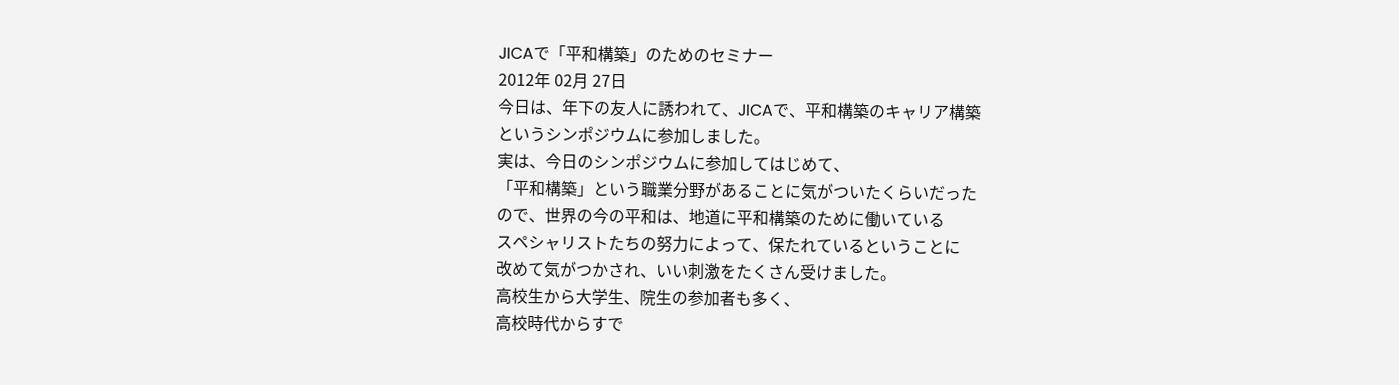JICAで「平和構築」のためのセミナー
2012年 02月 27日
今日は、年下の友人に誘われて、JICAで、平和構築のキャリア構築
というシンポジウムに参加しました。
実は、今日のシンポジウムに参加してはじめて、
「平和構築」という職業分野があることに気がついたくらいだった
ので、世界の今の平和は、地道に平和構築のために働いている
スペシャリストたちの努力によって、保たれているということに
改めて気がつかされ、いい刺激をたくさん受けました。
高校生から大学生、院生の参加者も多く、
高校時代からすで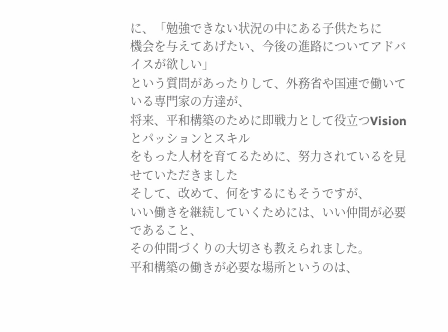に、「勉強できない状況の中にある子供たちに
機会を与えてあげたい、今後の進路についてアドバイスが欲しい」
という質問があったりして、外務省や国連で働いている専門家の方達が、
将来、平和構築のために即戦力として役立つVisionとパッションとスキル
をもった人材を育てるために、努力されているを見せていただきました
そして、改めて、何をするにもそうですが、
いい働きを継続していくためには、いい仲間が必要であること、
その仲間づくりの大切さも教えられました。
平和構築の働きが必要な場所というのは、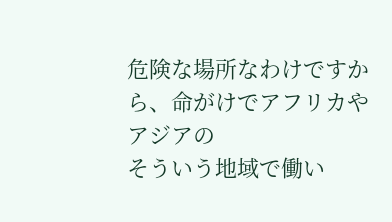危険な場所なわけですから、命がけでアフリカやアジアの
そういう地域で働い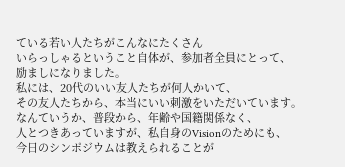ている若い人たちがこんなにたくさん
いらっしゃるということ自体が、参加者全員にとって、
励ましになりました。
私には、20代のいい友人たちが何人かいて、
その友人たちから、本当にいい刺激をいただいています。
なんていうか、普段から、年齢や国籍関係なく、
人とつきあっていますが、私自身のVisionのためにも、
今日のシンポジウムは教えられることが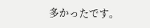多かったです。